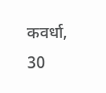कवर्धा, 30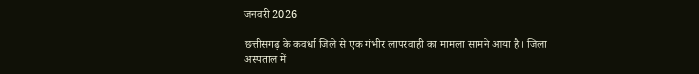जनवरी 2026

छत्तीसगढ़ के कवर्धा जिले से एक गंभीर लापरवाही का मामला सामने आया है। जिला अस्पताल में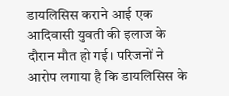डायलिसिस कराने आई एक आदिवासी युवती की इलाज के दौरान मौत हो गई। परिजनों ने आरोप लगाया है कि डायलिसिस के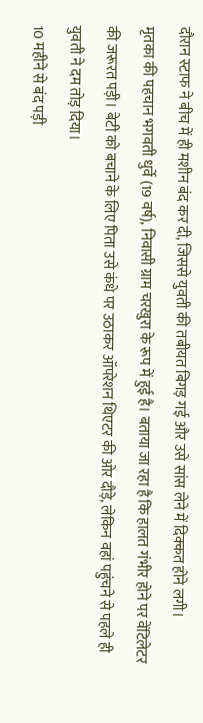दौरान स्टाफ ने बीच में ही मशीन बंद कर दी, जिससे युवती की तबीयत बिगड़ गई और उसे सांस लेने में दिक्कत होने लगी।
मृतका की पहचान भगवती धुर्वे (19 वर्ष), निवासी ग्राम चरखुरा के रूप में हुई है। बताया जा रहा है कि हालत गंभीर होने पर वेंटिलेटर की जरूरत पड़ी। बेटी को बचाने के लिए पिता उसे कंधे पर उठाकर ऑपरेशन थिएटर की ओर दौड़े, लेकिन वहां पहुंचने से पहले ही युवती ने दम तोड़ दिया।
10 महीने से बंद पड़ी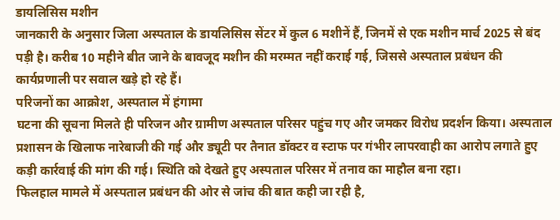डायलिसिस मशीन
जानकारी के अनुसार जिला अस्पताल के डायलिसिस सेंटर में कुल 6 मशीनें हैं, जिनमें से एक मशीन मार्च 2025 से बंद पड़ी है। करीब 10 महीने बीत जाने के बावजूद मशीन की मरम्मत नहीं कराई गई, जिससे अस्पताल प्रबंधन की कार्यप्रणाली पर सवाल खड़े हो रहे हैं।
परिजनों का आक्रोश, अस्पताल में हंगामा
घटना की सूचना मिलते ही परिजन और ग्रामीण अस्पताल परिसर पहुंच गए और जमकर विरोध प्रदर्शन किया। अस्पताल प्रशासन के खिलाफ नारेबाजी की गई और ड्यूटी पर तैनात डॉक्टर व स्टाफ पर गंभीर लापरवाही का आरोप लगाते हुए कड़ी कार्रवाई की मांग की गई। स्थिति को देखते हुए अस्पताल परिसर में तनाव का माहौल बना रहा।
फिलहाल मामले में अस्पताल प्रबंधन की ओर से जांच की बात कही जा रही है,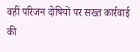वहीं परिजन दोषियों पर सख्त कार्रवाई की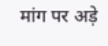मांग पर अड़े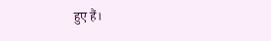हुए हैं।